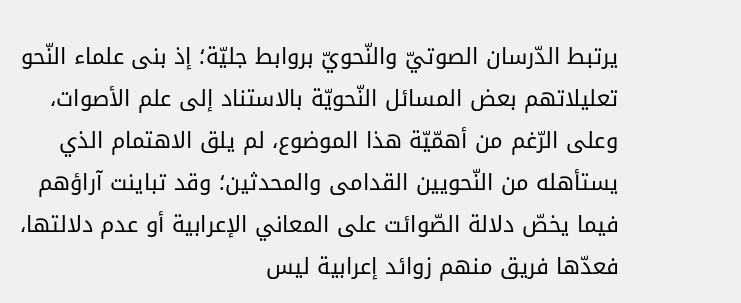يرتبط الدّرسان الصوتيّ والنّحويّ بروابط جليّة؛ إذ بنى علماء النّحو تعليلاتهم بعض المسائل النّحويّة بالاستناد إلى علم الأصوات، وعلى الرّغم من أهمّيّة هذا الموضوع، لم يلق الاهتمام الذي يستأهله من النّحويين القدامى والمحدثين؛ وقد تباينت آراؤهم فيما يخصّ دلالة الصّوائت على المعاني الإعرابية أو عدم دلالتها، فعدّها فريق منهم زوائد إعرابية ليس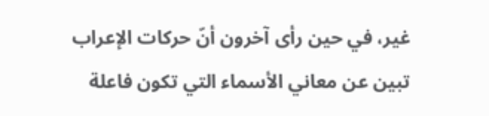غير، في حين رأى آخرون أنّ حركات الإعراب تبين عن معاني الأسماء التي تكون فاعلة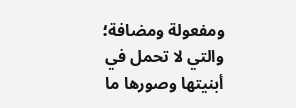ومفعولة ومضافة؛ والتي لا تحمل في أبنيتها وصورها ما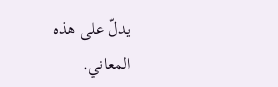يدلّ على هذه المعاني.